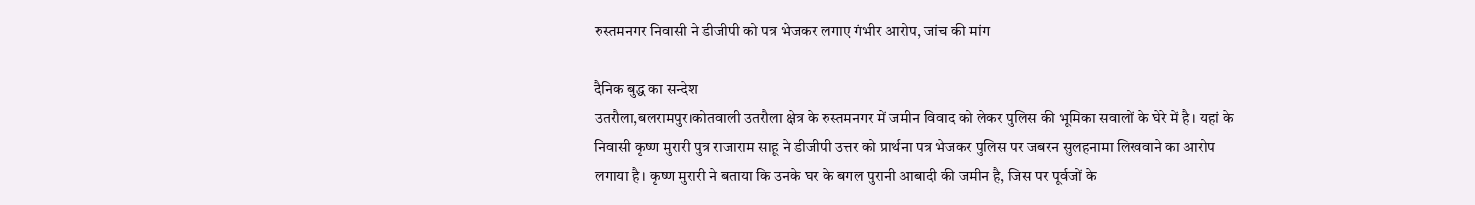रुस्तमनगर निवासी ने डीजीपी को पत्र भेजकर लगाए गंभीर आरोप, जांच की मांग

दैनिक बुद्ध का सन्देश
उतरौला,बलरामपुर।कोतवाली उतरौला क्षेत्र के रुस्तमनगर में जमीन विवाद को लेकर पुलिस की भूमिका सवालों के घेरे में है। यहां के निवासी कृष्ण मुरारी पुत्र राजाराम साहू ने डीजीपी उत्तर को प्रार्थना पत्र भेजकर पुलिस पर जबरन सुलहनामा लिखवाने का आरोप लगाया है। कृष्ण मुरारी ने बताया कि उनके घर के बगल पुरानी आबादी की जमीन है, जिस पर पूर्वजों के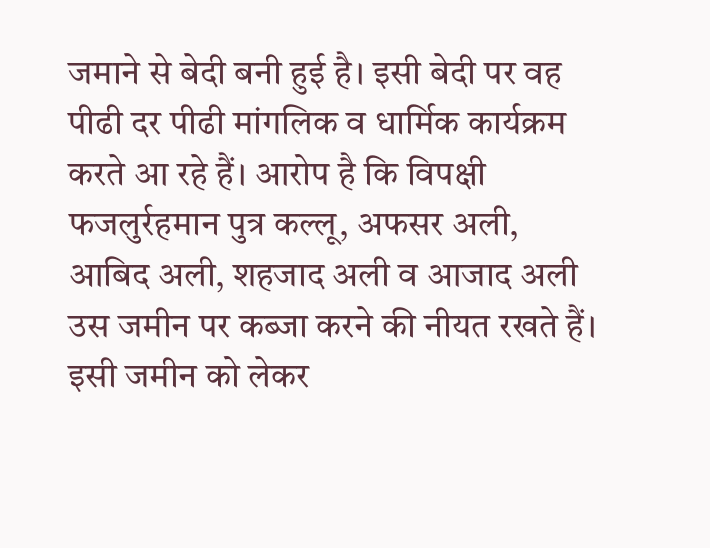जमाने से बेदी बनी हुई है। इसी बेदी पर वह पीढी दर पीढी मांगलिक व धार्मिक कार्यक्रम करते आ रहे हैं। आरोप है कि विपक्षी फजलुर्रहमान पुत्र कल्लू, अफसर अली, आबिद अली, शहजाद अली व आजाद अली उस जमीन पर कब्जा करने की नीयत रखते हैं। इसी जमीन को लेकर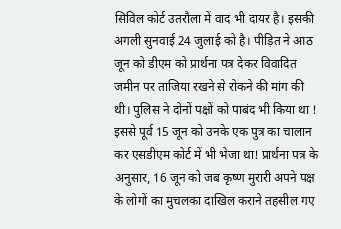सिविल कोर्ट उतरौला में वाद भी दायर है। इसकी अगली सुनवाई 24 जुलाई को है। पीड़ित ने आठ जून को डीएम को प्रार्थना पत्र देकर विवादित जमीन पर ताजिया रखने से रोकने की मांग की थी। पुलिस ने दोनों पक्षों को पाबंद भी किया था ! इससे पूर्व 15 जून को उनके एक पुत्र का चालान कर एसडीएम कोर्ट में भी भेजा था! प्रार्थना पत्र के अनुसार, 16 जून को जब कृष्ण मुरारी अपने पक्ष के लोगों का मुचलका दाखिल कराने तहसील गए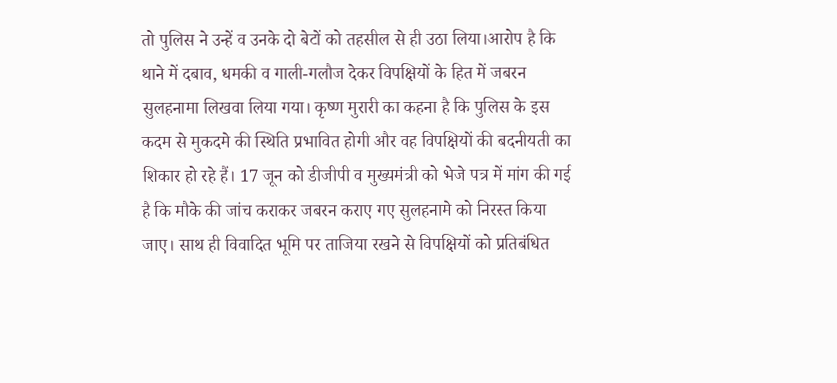तो पुलिस ने उन्हें व उनके दो बेटों को तहसील से ही उठा लिया।आरोप है कि थाने में दबाव, धमकी व गाली-गलौज देकर विपक्षियों के हित में जबरन सुलहनामा लिखवा लिया गया। कृष्ण मुरारी का कहना है कि पुलिस के इस कदम से मुकदमे की स्थिति प्रभावित होगी और वह विपक्षियों की बदनीयती का शिकार हो रहे हैं। 17 जून को डीजीपी व मुख्यमंत्री को भेजे पत्र में मांग की गई है कि मौके की जांच कराकर जबरन कराए गए सुलहनामे को निरस्त किया जाए। साथ ही विवादित भूमि पर ताजिया रखने से विपक्षियों को प्रतिबंधित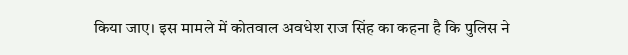किया जाए। इस मामले में कोतवाल अवधेश राज सिंह का कहना है कि पुलिस ने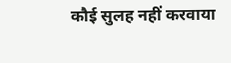कौई सुलह नहीं करवाया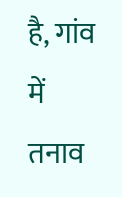है, गांव में तनाव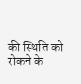की स्थिति को रोकने के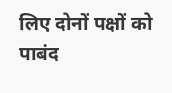लिए दोनों पक्षों को पाबंद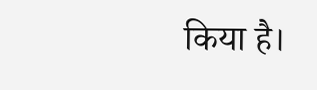किया है।